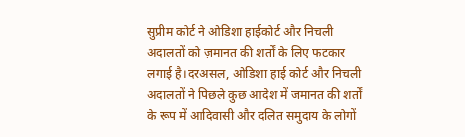सुप्रीम कोर्ट ने ओडिशा हाईकोर्ट और निचली अदालतों को ज़मानत की शर्तों के लिए फटकार लगाई है।दरअसल, ओडिशा हाई कोर्ट और निचली अदालतों ने पिछले कुछ आदेश में जमानत की शर्तों के रूप में आदिवासी और दलित समुदाय के लोगों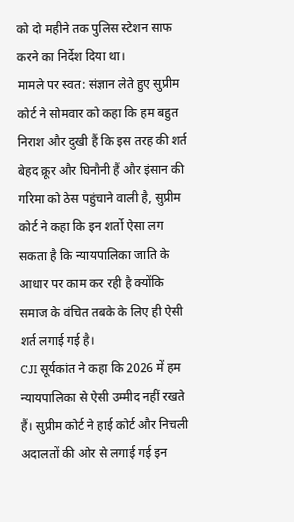को दो महीने तक पुलिस स्टेशन साफ करने का निर्देश दिया था।
मामले पर स्वत: संज्ञान लेते हुए सुप्रीम कोर्ट ने सोमवार को कहा कि हम बहुत निराश और दुखी हैं कि इस तरह की शर्त बेहद क्रूर और घिनौनी हैं और इंसान की गरिमा को ठेस पहुंचाने वाली है, सुप्रीम कोर्ट ने कहा कि इन शर्तो ऐसा लग सकता है कि न्यायपालिका जाति के आधार पर काम कर रही है क्योंकि समाज के वंचित तबके के लिए ही ऐसी शर्त लगाई गई है।
CJI सूर्यकांत ने कहा कि 2026 में हम न्यायपालिका से ऐसी उम्मीद नहीं रखते हैं। सुप्रीम कोर्ट ने हाई कोर्ट और निचली अदालतों की ओर से लगाई गई इन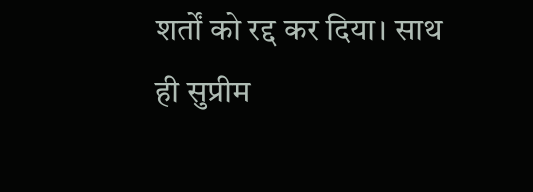शर्तों को रद्द कर दिया। साथ ही सुप्रीम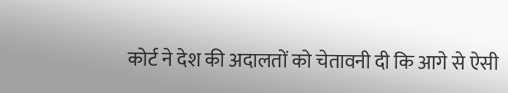कोर्ट ने देश की अदालतों को चेतावनी दी कि आगे से ऐसी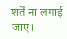शर्तें ना लगाई जाए।